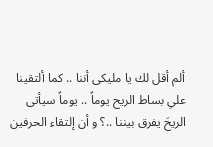ألم أقل لك يا مليكى أننا .. كما ألتقينا علىِ بساط الريح يوماً .. يوماً سيأتى الريحَ يفرق بيننا ..؟ و أن إلتقاء الحرفين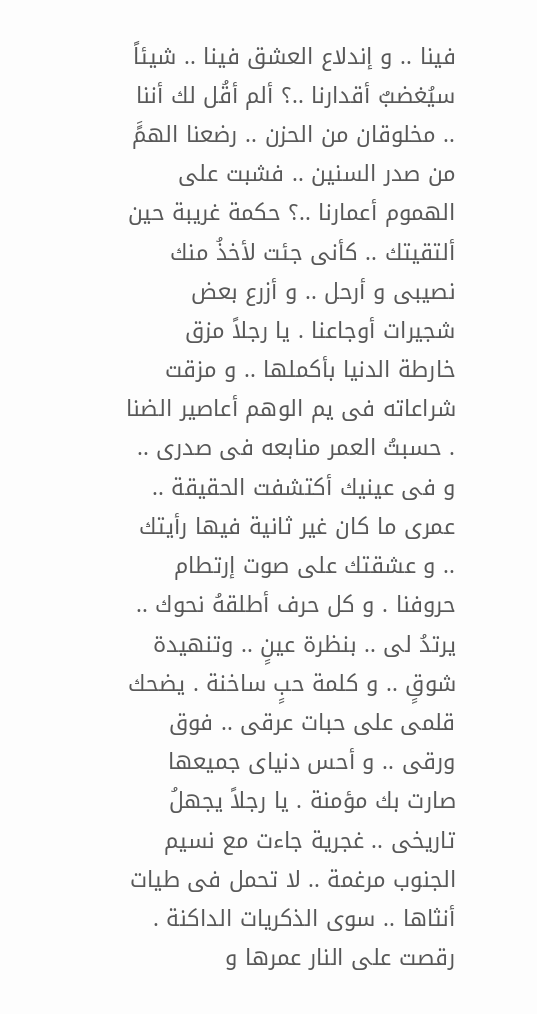فينا .. و إندلاع العشق فينا .. شيئاً سيُغضبٌ أقدارنا ..؟ ألم أقُل لك أننا .. مخلوقان من الحزن .. رضعنا الهمًَ من صدر السنين .. فشبت على الهموم أعمارنا ..؟ حكمة غريبة حين ألتقيتك .. كأنى جئت لأخذُ منك نصيبى و أرحل .. و أزرع بعض شجيرات أوجاعنا . يا رجلاً مزق خارطة الدنيا بأكملها .. و مزقت شراعاته فى يم الوهم أعاصير الضنا . حسبتُ العمر منابعه فى صدرى .. و فى عينيك أكتشفت الحقيقة .. عمرى ما كان غير ثانية فيها رأيتك .. و عشقتك على صوت إرتطام حروفنا . و كل حرف أطلقهُ نحوك .. يرتدُ لى .. بنظرة عينٍ .. وتنهيدة شوقٍ .. و كلمة حبٍ ساخنة . يضحك قلمى على حبات عرقى .. فوق ورقى .. و أحس دنياى جميعها صارت بك مؤمنة . يا رجلاً يجهلُ تاريخى .. غجرية جاءت مع نسيم الجنوب مرغمة .. لا تحمل فى طيات أنثاها .. سوى الذكريات الداكنة . رقصت على النار عمرها و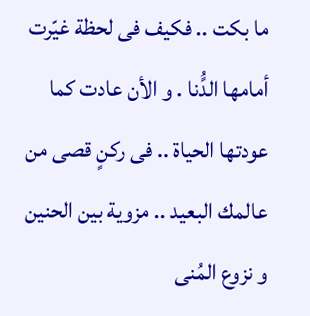ما بكت .. فكيف فى لحظة غيّرت أمامها الدًُنا . و الأن عادت كما عودتها الحياة .. فى ركنٍ قصى من عالمك البعيد .. مزوية بين الحنين و نزوع المُنى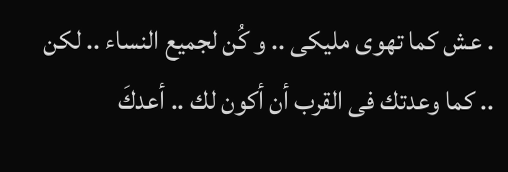. عش كما تهوى مليكى .. و كُن لجميع النساء .. لكن .. كما وعدتك فى القرب أن أكون لك .. أعدكَ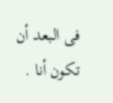فى البعد أن تكون أنا .